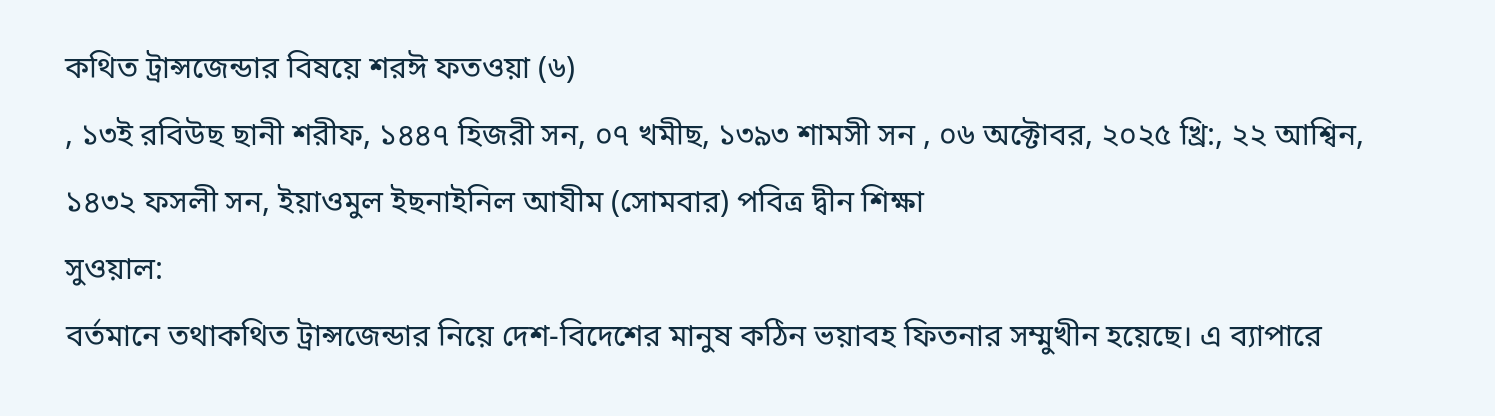কথিত ট্রান্সজেন্ডার বিষয়ে শরঈ ফতওয়া (৬)
, ১৩ই রবিউছ ছানী শরীফ, ১৪৪৭ হিজরী সন, ০৭ খমীছ, ১৩৯৩ শামসী সন , ০৬ অক্টোবর, ২০২৫ খ্রি:, ২২ আশ্বিন, ১৪৩২ ফসলী সন, ইয়াওমুল ইছনাইনিল আযীম (সোমবার) পবিত্র দ্বীন শিক্ষা
সুওয়াল:
বর্তমানে তথাকথিত ট্রান্সজেন্ডার নিয়ে দেশ-বিদেশের মানুষ কঠিন ভয়াবহ ফিতনার সম্মুখীন হয়েছে। এ ব্যাপারে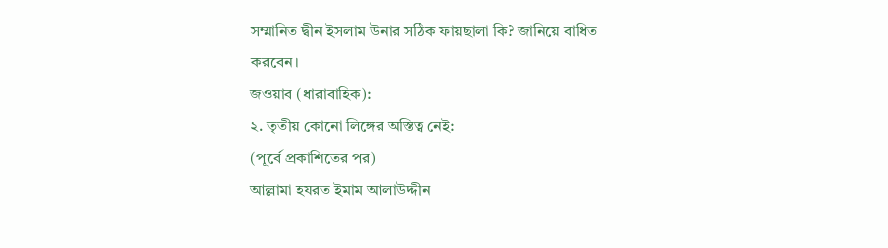সম্মানিত দ্বীন ইসলাম উনার সঠিক ফায়ছালা কি? জানিয়ে বাধিত করবেন।
জওয়াব (ধারাবাহিক):
২. তৃতীয় কোনো লিঙ্গের অস্তিত্ব নেই:
(পূর্বে প্রকাশিতের পর)
আল্লামা হযরত ইমাম আলাউদ্দীন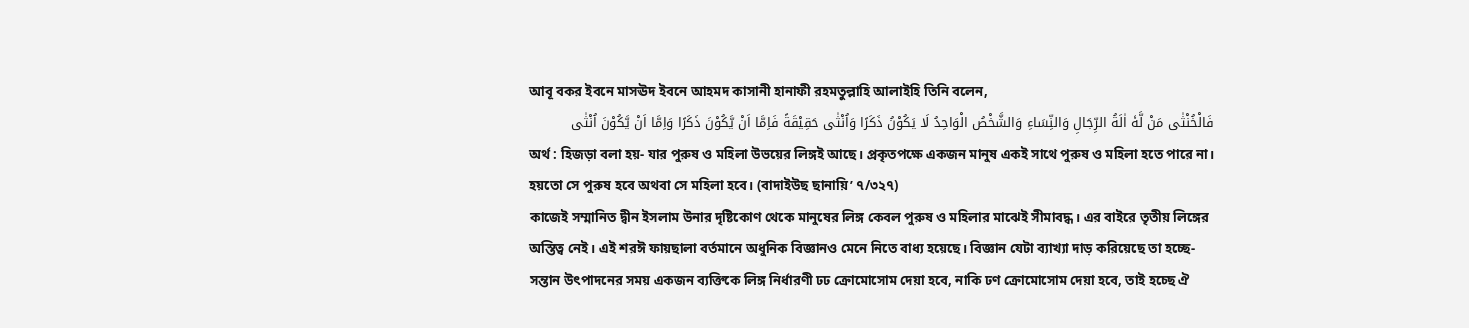আবূ বকর ইবনে মাসঊদ ইবনে আহমদ কাসানী হানাফী রহমতুল্লাহি আলাইহি তিনি বলেন,
فَالْخُنْثٰى مَنْ لَّهٗ اٰلَةُ الرِّجَالِ وَالنِّسَاءِ وَالشَّخْصُ الْوَاحِدُ لَا يَكُوْنُ ذَكَرًا وَاُنْثٰى حَقِيْقَةً فَاِمَّا اَنْ يَّكُوْنَ ذَكَرًا وَاِمَّا اَنْ يَّكُوْنَ اُنْثٰى
অর্থ : হিজড়া বলা হয়- যার পুরুষ ও মহিলা উভয়ের লিঙ্গই আছে। প্রকৃতপক্ষে একজন মানুষ একই সাথে পুরুষ ও মহিলা হতে পারে না। হয়তো সে পুরুষ হবে অথবা সে মহিলা হবে। (বাদাইউছ ছানায়ি’ ৭/৩২৭)
কাজেই সম্মানিত দ্বীন ইসলাম উনার দৃষ্টিকোণ থেকে মানুষের লিঙ্গ কেবল পুরুষ ও মহিলার মাঝেই সীমাবদ্ধ। এর বাইরে তৃতীয় লিঙ্গের অস্তিত্ব নেই। এই শরঈ ফায়ছালা বর্তমানে অধুনিক বিজ্ঞানও মেনে নিতে বাধ্য হয়েছে। বিজ্ঞান যেটা ব্যাখ্যা দাড় করিয়েছে তা হচ্ছে- সন্তান উৎপাদনের সময় একজন ব্যক্তিকে লিঙ্গ নির্ধারণী ঢঢ ক্রোমোসোম দেয়া হবে, নাকি ঢণ ক্রোমোসোম দেয়া হবে, তাই হচ্ছে ঐ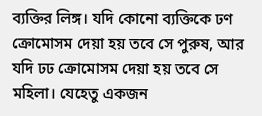ব্যক্তির লিঙ্গ। যদি কোনো ব্যক্তিকে ঢণ ক্রোমোসম দেয়া হয় তবে সে পুরুষ, আর যদি ঢঢ ক্রোমোসম দেয়া হয় তবে সে মহিলা। যেহেতু একজন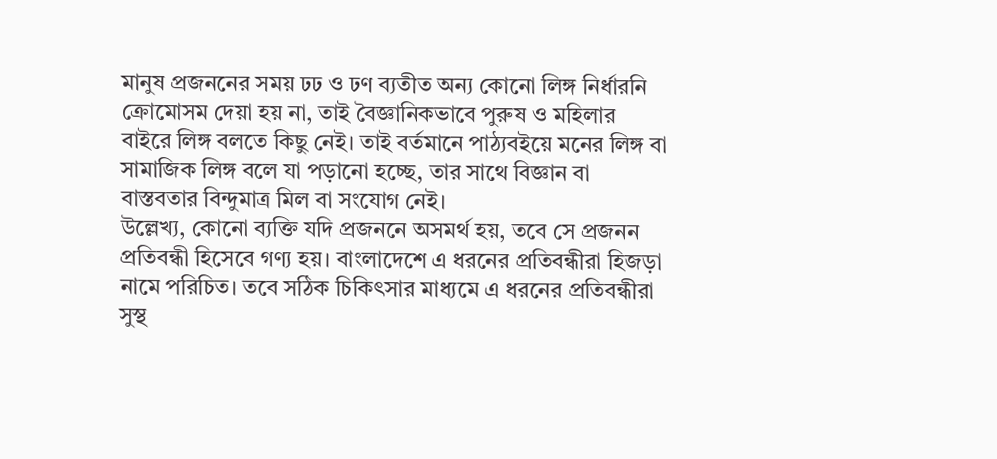মানুষ প্রজননের সময় ঢঢ ও ঢণ ব্যতীত অন্য কোনো লিঙ্গ নির্ধারনি ক্রোমোসম দেয়া হয় না, তাই বৈজ্ঞানিকভাবে পুরুষ ও মহিলার বাইরে লিঙ্গ বলতে কিছু নেই। তাই বর্তমানে পাঠ্যবইয়ে মনের লিঙ্গ বা সামাজিক লিঙ্গ বলে যা পড়ানো হচ্ছে, তার সাথে বিজ্ঞান বা বাস্তবতার বিন্দুমাত্র মিল বা সংযোগ নেই।
উল্লেখ্য, কোনো ব্যক্তি যদি প্রজননে অসমর্থ হয়, তবে সে প্রজনন প্রতিবন্ধী হিসেবে গণ্য হয়। বাংলাদেশে এ ধরনের প্রতিবন্ধীরা হিজড়া নামে পরিচিত। তবে সঠিক চিকিৎসার মাধ্যমে এ ধরনের প্রতিবন্ধীরা সুস্থ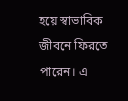হয়ে স্বাভাবিক জীবনে ফিরতে পারেন। এ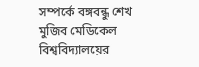সম্পর্কে বঙ্গবন্ধু শেখ মুজিব মেডিকেল বিশ্ববিদ্যালয়ের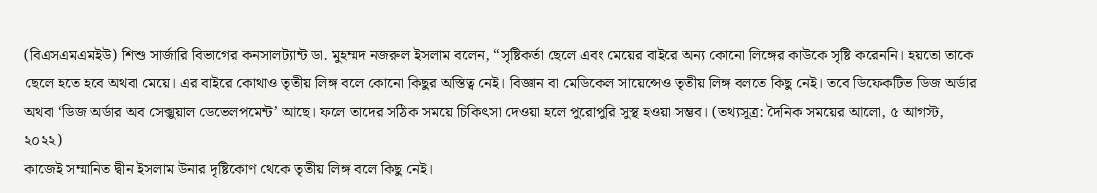(বিএসএমএমইউ) শিশু সার্জারি বিভাগের কনসালট্যান্ট ডা. মুহম্মদ নজরুল ইসলাম বলেন, “সৃষ্টিকর্তা ছেলে এবং মেয়ের বাইরে অন্য কোনো লিঙ্গের কাউকে সৃষ্টি করেননি। হয়তো তাকে ছেলে হতে হবে অথবা মেয়ে। এর বাইরে কোথাও তৃতীয় লিঙ্গ বলে কোনো কিছুর অস্তিত্ব নেই। বিজ্ঞান বা মেডিকেল সায়েন্সেও তৃতীয় লিঙ্গ বলতে কিছু নেই। তবে ডিফেকটিভ ডিজ অর্ডার অথবা ‘ডিজ অর্ডার অব সেক্সুয়াল ডেভেলপমেন্ট’ আছে। ফলে তাদের সঠিক সময়ে চিকিৎসা দেওয়া হলে পুরোপুরি সুস্থ হওয়া সম্ভব। (তথ্যসূত্র: দৈনিক সময়ের আলো, ৫ আগস্ট, ২০২২)
কাজেই সম্মানিত দ্বীন ইসলাম উনার দৃষ্টিকোণ থেকে তৃতীয় লিঙ্গ বলে কিছু নেই।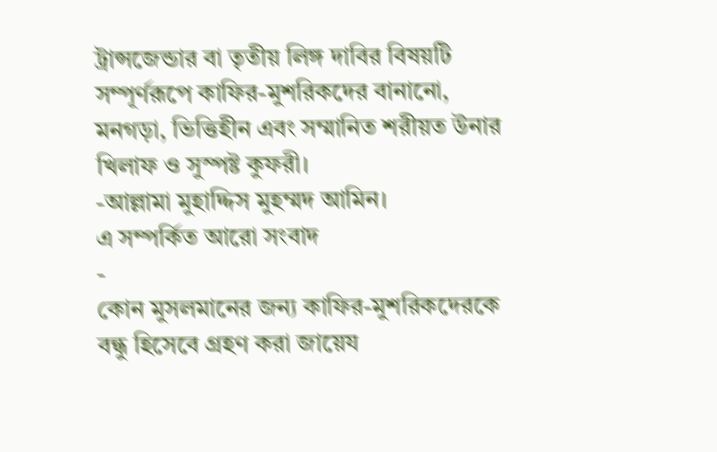ট্রান্সজেন্ডার বা তৃতীয় লিঙ্গ দাবির বিষয়টি সম্পূর্ণরূপে কাফির-মুশরিকদের বানানো, মনগড়া, ভিত্তিহীন এবং সম্মানিত শরীয়ত উনার খিলাফ ও সুস্পষ্ট কুফরী।
-আল্লামা মুহাদ্দিস মুহম্মদ আমিন।
এ সম্পর্কিত আরো সংবাদ
-
কোন মুসলমানের জন্য কাফির-মুশরিকদেরকে বন্ধু হিসেবে গ্রহণ করা জায়েয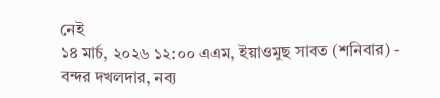নেই
১৪ মার্চ, ২০২৬ ১২:০০ এএম, ইয়াওমুছ সাবত (শনিবার) -
বন্দর দখলদার, নব্য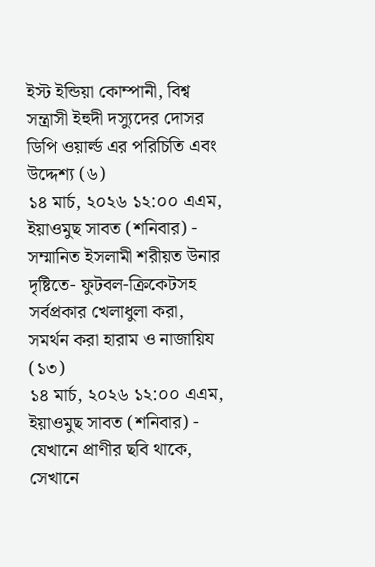ইস্ট ইন্ডিয়া কোম্পানী, বিশ্ব সন্ত্রাসী ইহুদী দস্যুদের দোসর ডিপি ওয়ার্ল্ড এর পরিচিতি এবং উদ্দেশ্য (৬)
১৪ মার্চ, ২০২৬ ১২:০০ এএম, ইয়াওমুছ সাবত (শনিবার) -
সম্মানিত ইসলামী শরীয়ত উনার দৃষ্টিতে- ফুটবল-ক্রিকেটসহ সর্বপ্রকার খেলাধুলা করা, সমর্থন করা হারাম ও নাজায়িয (১৩)
১৪ মার্চ, ২০২৬ ১২:০০ এএম, ইয়াওমুছ সাবত (শনিবার) -
যেখানে প্রাণীর ছবি থাকে, সেখানে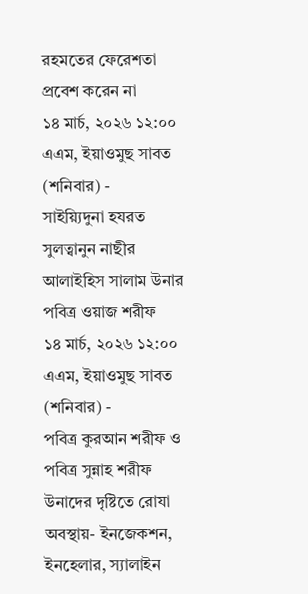রহমতের ফেরেশতা প্রবেশ করেন না
১৪ মার্চ, ২০২৬ ১২:০০ এএম, ইয়াওমুছ সাবত (শনিবার) -
সাইয়্যিদুনা হযরত সুলত্বানুন নাছীর আলাইহিস সালাম উনার পবিত্র ওয়াজ শরীফ
১৪ মার্চ, ২০২৬ ১২:০০ এএম, ইয়াওমুছ সাবত (শনিবার) -
পবিত্র কুরআন শরীফ ও পবিত্র সুন্নাহ শরীফ উনাদের দৃষ্টিতে রোযা অবস্থায়- ইনজেকশন, ইনহেলার, স্যালাইন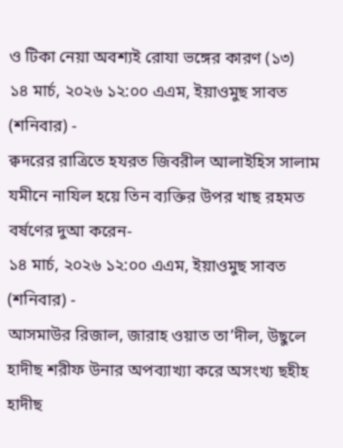ও টিকা নেয়া অবশ্যই রোযা ভঙ্গের কারণ (১৩)
১৪ মার্চ, ২০২৬ ১২:০০ এএম, ইয়াওমুছ সাবত (শনিবার) -
ক্বদরের রাত্রিতে হযরত জিবরীল আলাইহিস সালাম যমীনে নাযিল হয়ে তিন ব্যক্তির উপর খাছ রহমত বর্ষণের দুআ করেন-
১৪ মার্চ, ২০২৬ ১২:০০ এএম, ইয়াওমুছ সাবত (শনিবার) -
আসমাউর রিজাল, জারাহ ওয়াত তা’দীল, উছুলে হাদীছ শরীফ উনার অপব্যাখ্যা করে অসংখ্য ছহীহ হাদীছ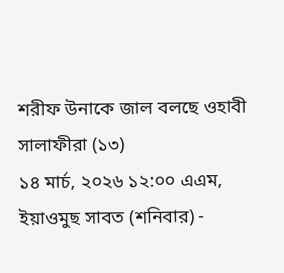শরীফ উনাকে জাল বলছে ওহাবী সালাফীরা (১৩)
১৪ মার্চ, ২০২৬ ১২:০০ এএম, ইয়াওমুছ সাবত (শনিবার) -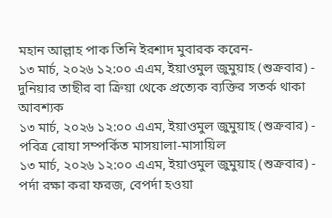মহান আল্লাহ পাক তিনি ইরশাদ মুবারক করেন-
১৩ মার্চ, ২০২৬ ১২:০০ এএম, ইয়াওমুল জুমুয়াহ (শুক্রবার) -
দুনিয়ার তাছীর বা ক্রিয়া থেকে প্রত্যেক ব্যক্তির সতর্ক থাকা আবশ্যক
১৩ মার্চ, ২০২৬ ১২:০০ এএম, ইয়াওমুল জুমুয়াহ (শুক্রবার) -
পবিত্র রোযা সম্পর্কিত মাসয়ালা-মাসায়িল
১৩ মার্চ, ২০২৬ ১২:০০ এএম, ইয়াওমুল জুমুয়াহ (শুক্রবার) -
পর্দা রক্ষা করা ফরজ, বেপর্দা হওয়া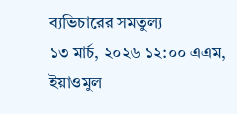ব্যভিচারের সমতুল্য
১৩ মার্চ, ২০২৬ ১২:০০ এএম, ইয়াওমুল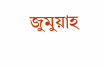জুমুয়াহ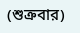(শুক্রবার)